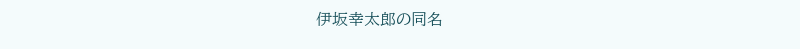伊坂幸太郎の同名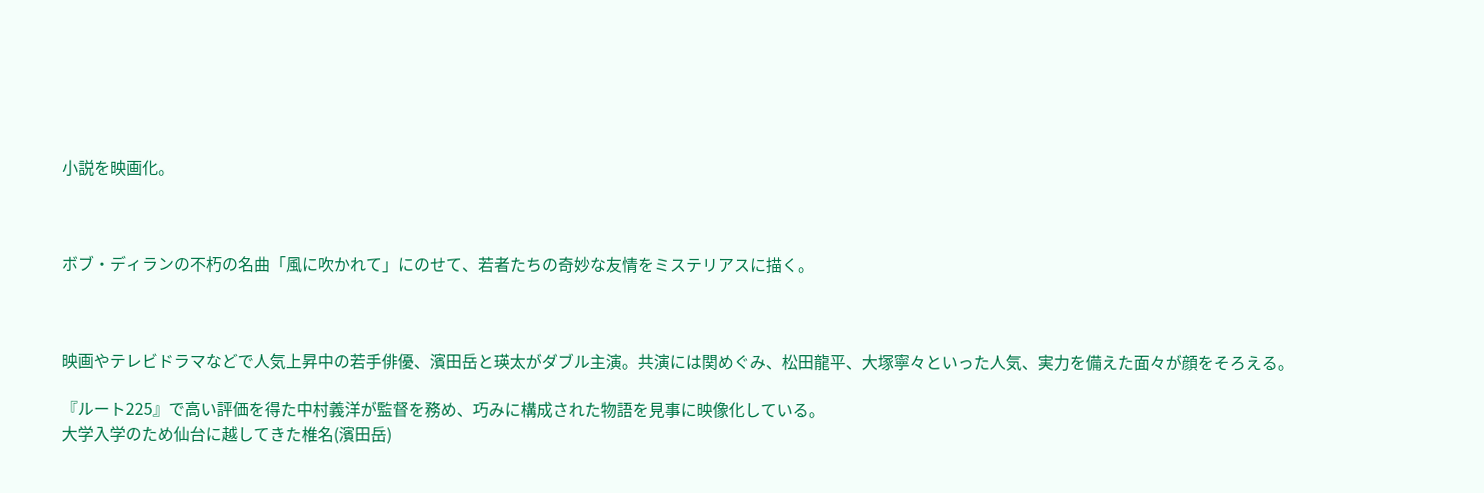小説を映画化。



ボブ・ディランの不朽の名曲「風に吹かれて」にのせて、若者たちの奇妙な友情をミステリアスに描く。



映画やテレビドラマなどで人気上昇中の若手俳優、濱田岳と瑛太がダブル主演。共演には関めぐみ、松田龍平、大塚寧々といった人気、実力を備えた面々が顔をそろえる。

『ルート225』で高い評価を得た中村義洋が監督を務め、巧みに構成された物語を見事に映像化している。
大学入学のため仙台に越してきた椎名(濱田岳)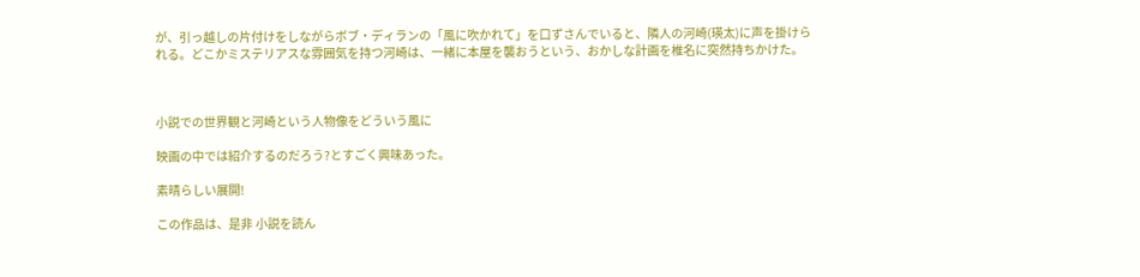が、引っ越しの片付けをしながらボブ・ディランの「風に吹かれて」を口ずさんでいると、隣人の河崎(瑛太)に声を掛けられる。どこかミステリアスな雰囲気を持つ河崎は、一緒に本屋を襲おうという、おかしな計画を椎名に突然持ちかけた。



小説での世界観と河崎という人物像をどういう風に

映画の中では紹介するのだろう?とすごく興味あった。

素晴らしい展開!

この作品は、是非 小説を読ん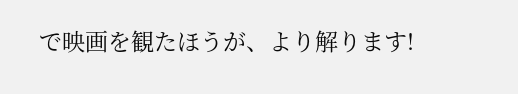で映画を観たほうが、より解ります!